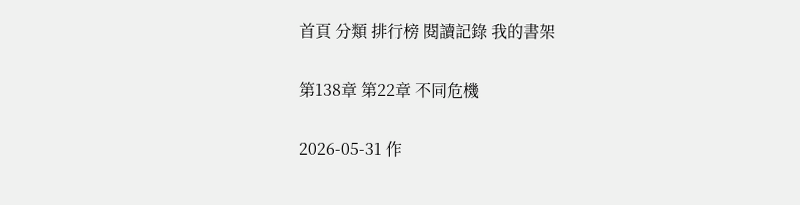首頁 分類 排行榜 閱讀記錄 我的書架

第138章 第22章 不同危機

2026-05-31 作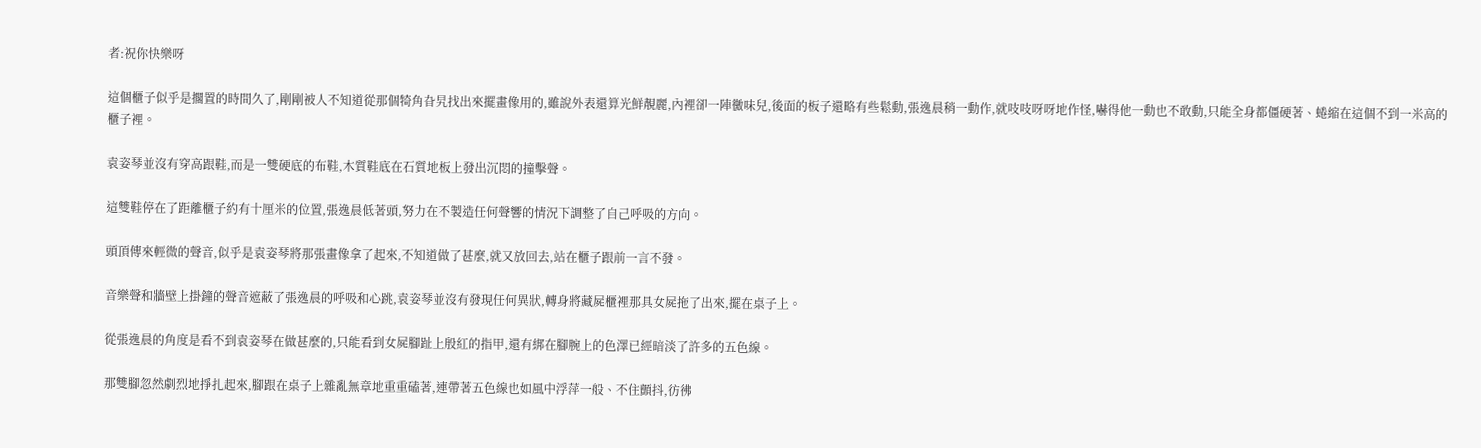者:祝你快樂呀

這個櫃子似乎是擱置的時間久了,剛剛被人不知道從那個犄角旮旯找出來擺畫像用的,雖說外表還算光鮮靚麗,內裡卻一陣黴味兒,後面的板子還略有些鬆動,張逸晨稍一動作,就吱吱呀呀地作怪,嚇得他一動也不敢動,只能全身都僵硬著、蜷縮在這個不到一米高的櫃子裡。

袁姿琴並沒有穿高跟鞋,而是一雙硬底的布鞋,木質鞋底在石質地板上發出沉悶的撞擊聲。

這雙鞋停在了距離櫃子約有十厘米的位置,張逸晨低著頭,努力在不製造任何聲響的情況下調整了自己呼吸的方向。

頭頂傳來輕微的聲音,似乎是袁姿琴將那張畫像拿了起來,不知道做了甚麼,就又放回去,站在櫃子跟前一言不發。

音樂聲和牆壁上掛鐘的聲音遮蔽了張逸晨的呼吸和心跳,袁姿琴並沒有發現任何異狀,轉身將藏屍櫃裡那具女屍拖了出來,擺在桌子上。

從張逸晨的角度是看不到袁姿琴在做甚麼的,只能看到女屍腳趾上殷紅的指甲,還有綁在腳腕上的色澤已經暗淡了許多的五色線。

那雙腳忽然劇烈地掙扎起來,腳跟在桌子上雜亂無章地重重磕著,連帶著五色線也如風中浮萍一般、不住顫抖,彷彿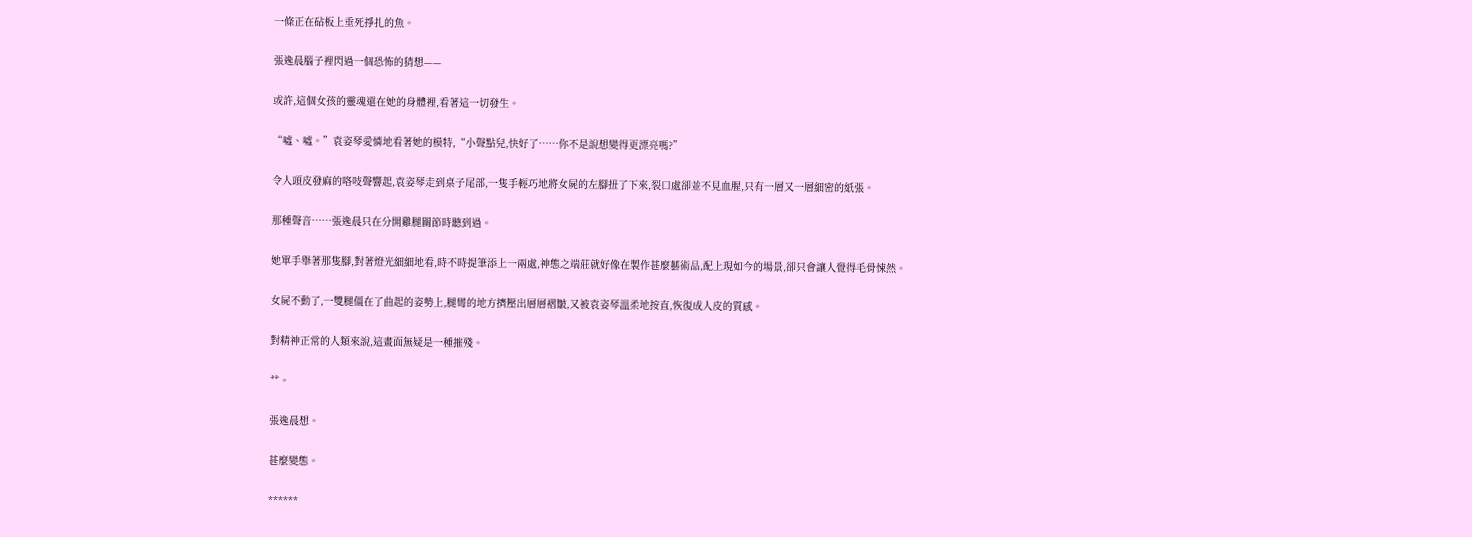一條正在砧板上垂死掙扎的魚。

張逸晨腦子裡閃過一個恐怖的猜想——

或許,這個女孩的靈魂還在她的身體裡,看著這一切發生。

“噓、噓。”袁姿琴愛憐地看著她的模特,“小聲點兒,快好了……你不是說想變得更漂亮嗎?”

令人頭皮發麻的咯吱聲響起,袁姿琴走到桌子尾部,一隻手輕巧地將女屍的左腳扭了下來,裂口處卻並不見血腥,只有一層又一層細密的紙張。

那種聲音……張逸晨只在分開雞腿關節時聽到過。

她單手舉著那隻腳,對著燈光細細地看,時不時提筆添上一兩處,神態之端莊就好像在製作甚麼藝術品,配上現如今的場景,卻只會讓人覺得毛骨悚然。

女屍不動了,一雙腿僵在了曲起的姿勢上,腿彎的地方擠壓出層層褶皺,又被袁姿琴溫柔地按直,恢復成人皮的質感。

對精神正常的人類來說,這畫面無疑是一種摧殘。

艹。

張逸晨想。

甚麼變態。

******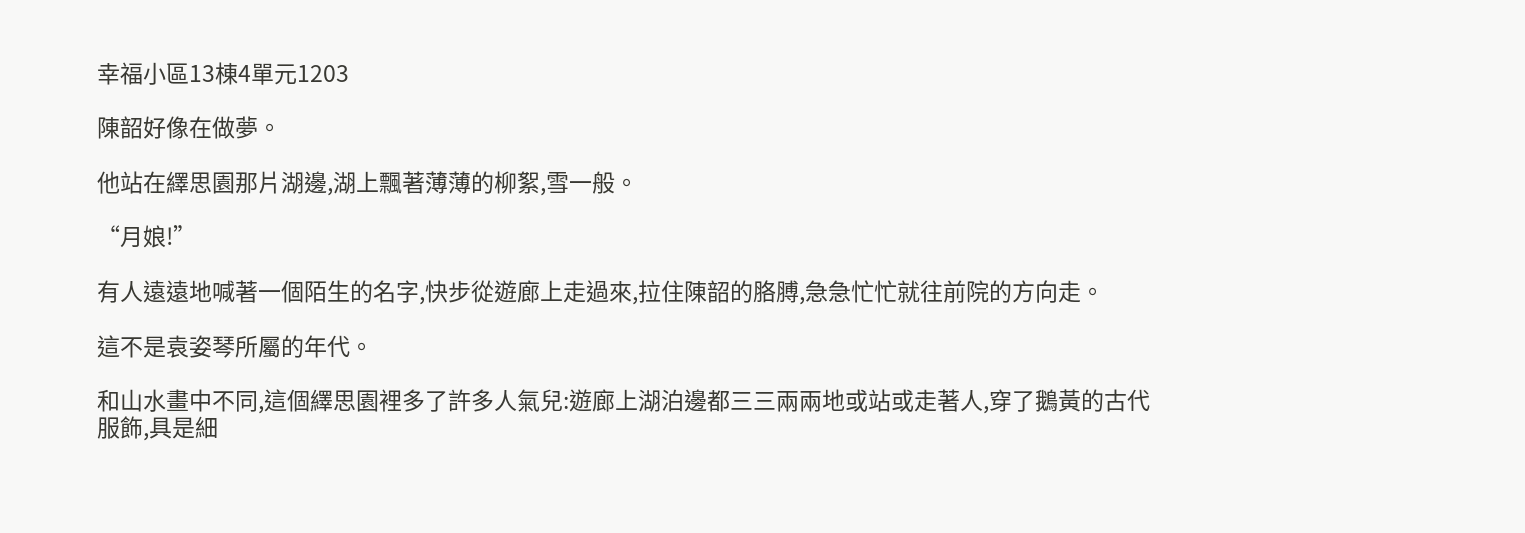幸福小區13棟4單元1203

陳韶好像在做夢。

他站在繹思園那片湖邊,湖上飄著薄薄的柳絮,雪一般。

“月娘!”

有人遠遠地喊著一個陌生的名字,快步從遊廊上走過來,拉住陳韶的胳膊,急急忙忙就往前院的方向走。

這不是袁姿琴所屬的年代。

和山水畫中不同,這個繹思園裡多了許多人氣兒:遊廊上湖泊邊都三三兩兩地或站或走著人,穿了鵝黃的古代服飾,具是細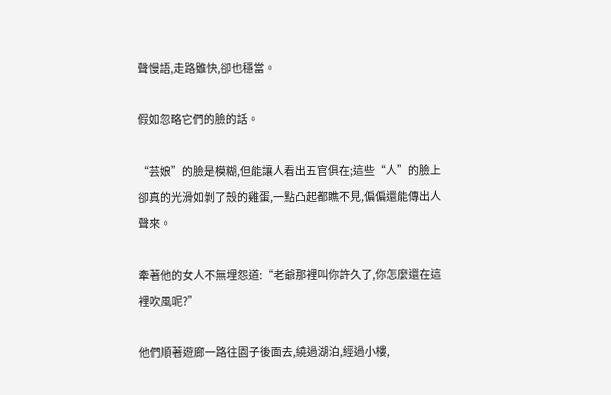聲慢語,走路雖快,卻也穩當。

假如忽略它們的臉的話。

“芸娘”的臉是模糊,但能讓人看出五官俱在;這些“人”的臉上卻真的光滑如剝了殼的雞蛋,一點凸起都瞧不見,偏偏還能傳出人聲來。

牽著他的女人不無埋怨道:“老爺那裡叫你許久了,你怎麼還在這裡吹風呢?”

他們順著遊廊一路往園子後面去,繞過湖泊,經過小樓,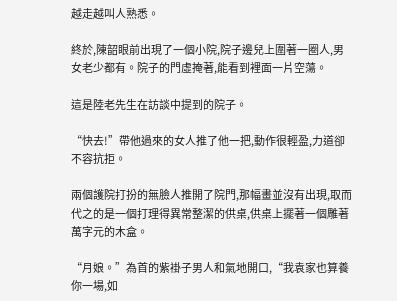越走越叫人熟悉。

終於,陳韶眼前出現了一個小院,院子邊兒上圍著一圈人,男女老少都有。院子的門虛掩著,能看到裡面一片空蕩。

這是陸老先生在訪談中提到的院子。

“快去!”帶他過來的女人推了他一把,動作很輕盈,力道卻不容抗拒。

兩個護院打扮的無臉人推開了院門,那幅畫並沒有出現,取而代之的是一個打理得異常整潔的供桌,供桌上擺著一個雕著萬字元的木盒。

“月娘。”為首的紫褂子男人和氣地開口,“我袁家也算養你一場,如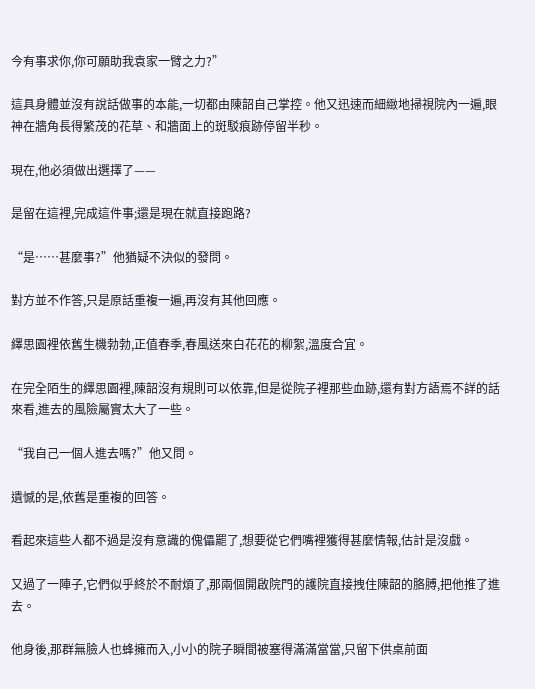今有事求你,你可願助我袁家一臂之力?”

這具身體並沒有說話做事的本能,一切都由陳韶自己掌控。他又迅速而細緻地掃視院內一遍,眼神在牆角長得繁茂的花草、和牆面上的斑駁痕跡停留半秒。

現在,他必須做出選擇了——

是留在這裡,完成這件事;還是現在就直接跑路?

“是……甚麼事?”他猶疑不決似的發問。

對方並不作答,只是原話重複一遍,再沒有其他回應。

繹思園裡依舊生機勃勃,正值春季,春風送來白花花的柳絮,溫度合宜。

在完全陌生的繹思園裡,陳韶沒有規則可以依靠,但是從院子裡那些血跡,還有對方語焉不詳的話來看,進去的風險屬實太大了一些。

“我自己一個人進去嗎?”他又問。

遺憾的是,依舊是重複的回答。

看起來這些人都不過是沒有意識的傀儡罷了,想要從它們嘴裡獲得甚麼情報,估計是沒戲。

又過了一陣子,它們似乎終於不耐煩了,那兩個開啟院門的護院直接拽住陳韶的胳膊,把他推了進去。

他身後,那群無臉人也蜂擁而入,小小的院子瞬間被塞得滿滿當當,只留下供桌前面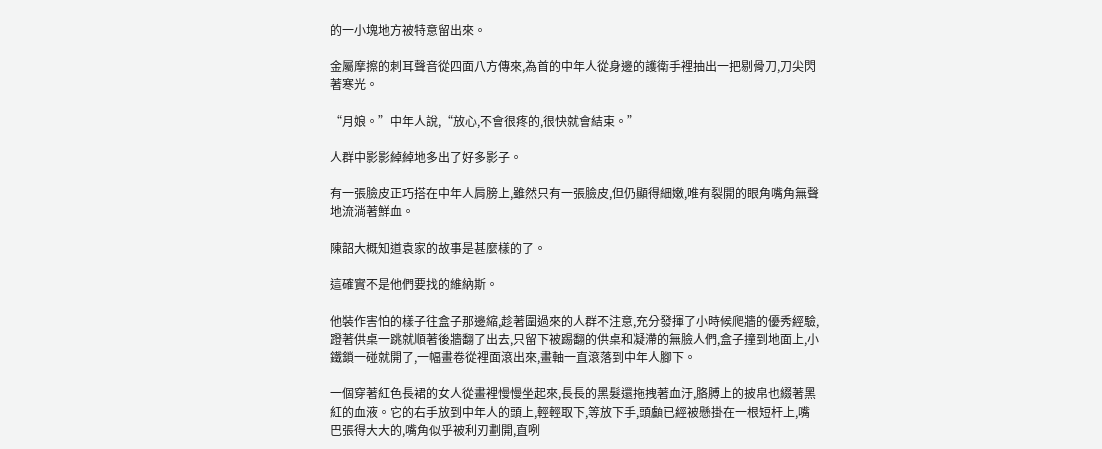的一小塊地方被特意留出來。

金屬摩擦的刺耳聲音從四面八方傳來,為首的中年人從身邊的護衛手裡抽出一把剔骨刀,刀尖閃著寒光。

“月娘。”中年人說,“放心,不會很疼的,很快就會結束。”

人群中影影綽綽地多出了好多影子。

有一張臉皮正巧搭在中年人肩膀上,雖然只有一張臉皮,但仍顯得細嫩,唯有裂開的眼角嘴角無聲地流淌著鮮血。

陳韶大概知道袁家的故事是甚麼樣的了。

這確實不是他們要找的維納斯。

他裝作害怕的樣子往盒子那邊縮,趁著圍過來的人群不注意,充分發揮了小時候爬牆的優秀經驗,蹬著供桌一跳就順著後牆翻了出去,只留下被踢翻的供桌和凝滯的無臉人們,盒子撞到地面上,小鐵鎖一碰就開了,一幅畫卷從裡面滾出來,畫軸一直滾落到中年人腳下。

一個穿著紅色長裙的女人從畫裡慢慢坐起來,長長的黑髮還拖拽著血汙,胳膊上的披帛也綴著黑紅的血液。它的右手放到中年人的頭上,輕輕取下,等放下手,頭顱已經被懸掛在一根短杆上,嘴巴張得大大的,嘴角似乎被利刃劃開,直咧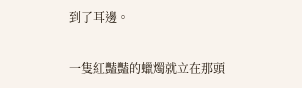到了耳邊。

一隻紅豔豔的蠟燭就立在那頭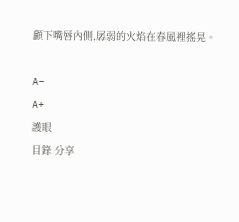顱下嘴唇內側,孱弱的火焰在春風裡搖晃。

A−
A+
護眼
目錄 分享